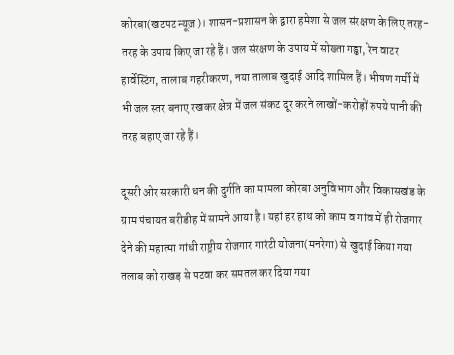कोरबा(खटपट न्यूज़)। शासन-प्रशासन के द्वारा हमेशा से जल संरक्षण के लिए तरह-तरह के उपाय किए जा रहे हैं। जल संरक्षण के उपाय में सोख्ता गड्ढा, रेन वाटर हार्वेस्टिंग, तालाब गहरीकरण, नया तालाब खुदाई आदि शामिल हैं। भीषण गर्मी में भी जल स्तर बनाए रखकर क्षेत्र में जल संकट दूर करने लाखों-करोड़ों रुपये पानी की तरह बहाए जा रहे हैं।

दूसरी ओर सरकारी धन की दुर्गति का मामला कोरबा अनुविभाग और विकासखंड के ग्राम पंचायत बरीडीह में सामने आया है। यहां हर हाथ को काम व गांव में ही रोजगार देने की महात्मा गांधी राष्ट्रीय रोजगार गारंटी योजना(मनरेगा) से खुदाई किया गया तलाब को राखड़ से पटवा कर समतल कर दिया गया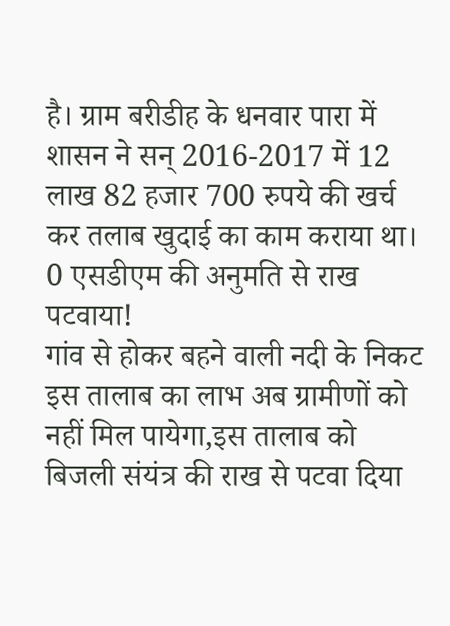है। ग्राम बरीडीह के धनवार पारा में शासन ने सन् 2016-2017 में 12 लाख 82 हजार 700 रुपये की खर्च कर तलाब खुदाई का काम कराया था।
0 एसडीएम की अनुमति से राख पटवाया!
गांव से होकर बहने वाली नदी के निकट इस तालाब का लाभ अब ग्रामीणों को नहीं मिल पायेगा,इस तालाब को बिजली संयंत्र की राख से पटवा दिया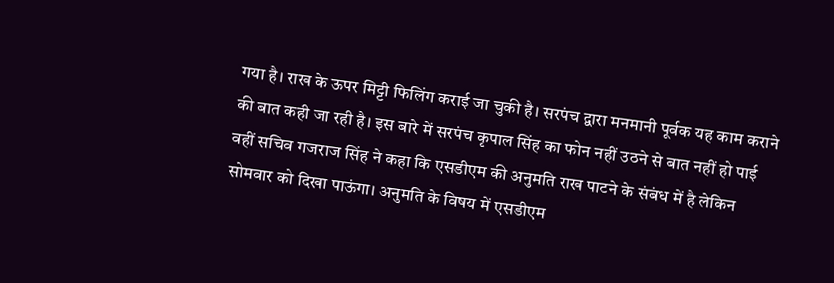गया है। राख के ऊपर मिट्टी फिलिंग कराई जा चुकी है। सरपंच द्वारा मनमानी पूर्वक यह काम कराने की बात कही जा रही है। इस बारे में सरपंच कृपाल सिंह का फोन नहीं उठने से बात नहीं हो पाई वहीं सचिव गजराज सिंह ने कहा कि एसडीएम की अनुमति राख पाटने के संबंध में है लेकिन सोमवार को दिखा पाऊंगा। अनुमति के विषय में एसडीएम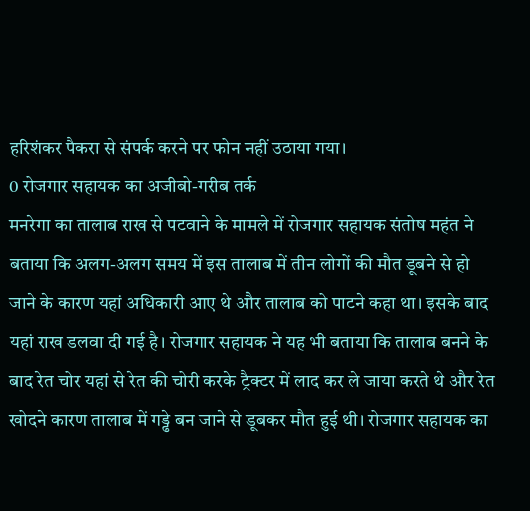हरिशंकर पैकरा से संपर्क करने पर फोन नहीं उठाया गया।
0 रोजगार सहायक का अजीबो-गरीब तर्क
मनरेगा का तालाब राख से पटवाने के मामले में रोजगार सहायक संतोष महंत ने बताया कि अलग-अलग समय में इस तालाब में तीन लोगों की मौत डूबने से हो जाने के कारण यहां अधिकारी आए थे और तालाब को पाटने कहा था। इसके बाद यहां राख डलवा दी गई है। रोजगार सहायक ने यह भी बताया कि तालाब बनने के बाद रेत चोर यहां से रेत की चोरी करके ट्रैक्टर में लाद कर ले जाया करते थे और रेत खोदने कारण तालाब में गड्ढे बन जाने से डूबकर मौत हुई थी। रोजगार सहायक का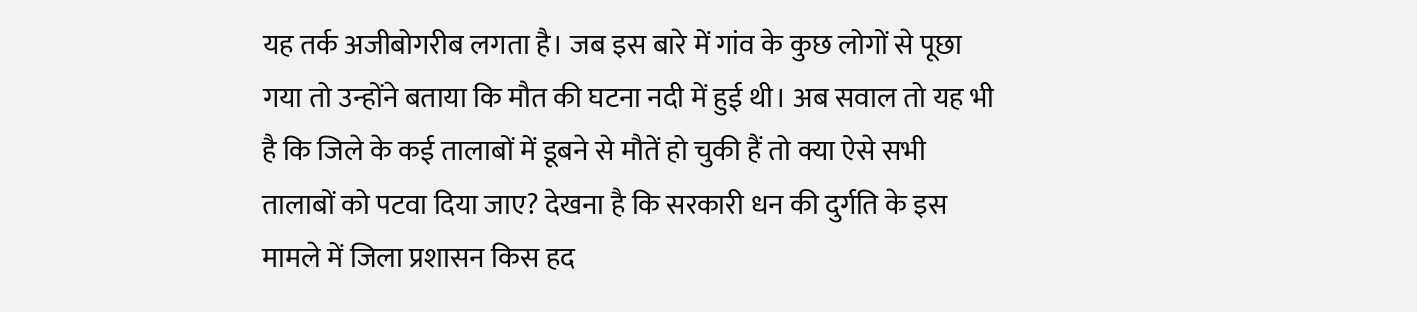यह तर्क अजीबोगरीब लगता है। जब इस बारे में गांव के कुछ लोगों से पूछा गया तो उन्होंने बताया कि मौत की घटना नदी में हुई थी। अब सवाल तो यह भी है कि जिले के कई तालाबों में डूबने से मौतें हो चुकी हैं तो क्या ऐसे सभी तालाबों को पटवा दिया जाए? देखना है कि सरकारी धन की दुर्गति के इस मामले में जिला प्रशासन किस हद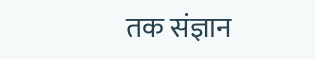तक संज्ञान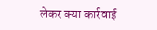लेकर क्या कार्रवाई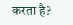करता है?